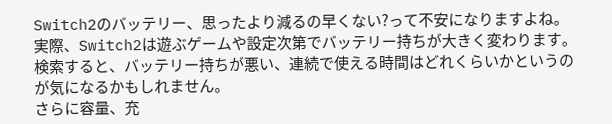Switch2のバッテリー、思ったより減るの早くない?って不安になりますよね。
実際、Switch2は遊ぶゲームや設定次第でバッテリー持ちが大きく変わります。検索すると、バッテリー持ちが悪い、連続で使える時間はどれくらいかというのが気になるかもしれません。
さらに容量、充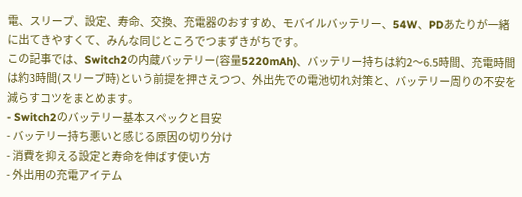電、スリープ、設定、寿命、交換、充電器のおすすめ、モバイルバッテリー、54W、PDあたりが一緒に出てきやすくて、みんな同じところでつまずきがちです。
この記事では、Switch2の内蔵バッテリー(容量5220mAh)、バッテリー持ちは約2〜6.5時間、充電時間は約3時間(スリープ時)という前提を押さえつつ、外出先での電池切れ対策と、バッテリー周りの不安を減らすコツをまとめます。
- Switch2のバッテリー基本スペックと目安
- バッテリー持ち悪いと感じる原因の切り分け
- 消費を抑える設定と寿命を伸ばす使い方
- 外出用の充電アイテム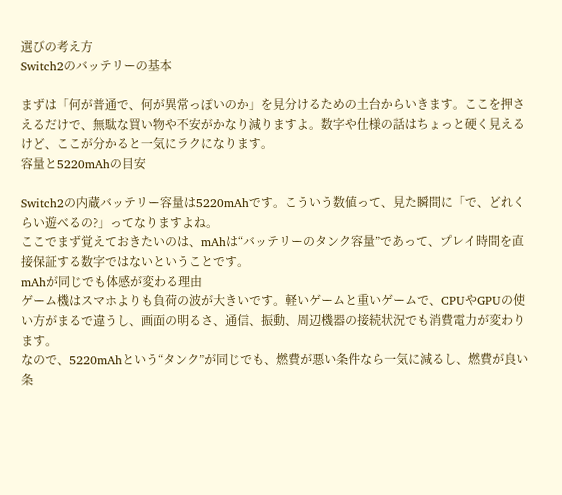選びの考え方
Switch2のバッテリーの基本

まずは「何が普通で、何が異常っぽいのか」を見分けるための土台からいきます。ここを押さえるだけで、無駄な買い物や不安がかなり減りますよ。数字や仕様の話はちょっと硬く見えるけど、ここが分かると一気にラクになります。
容量と5220mAhの目安

Switch2の内蔵バッテリー容量は5220mAhです。こういう数値って、見た瞬間に「で、どれくらい遊べるの?」ってなりますよね。
ここでまず覚えておきたいのは、mAhは“バッテリーのタンク容量”であって、プレイ時間を直接保証する数字ではないということです。
mAhが同じでも体感が変わる理由
ゲーム機はスマホよりも負荷の波が大きいです。軽いゲームと重いゲームで、CPUやGPUの使い方がまるで違うし、画面の明るさ、通信、振動、周辺機器の接続状況でも消費電力が変わります。
なので、5220mAhという“タンク”が同じでも、燃費が悪い条件なら一気に減るし、燃費が良い条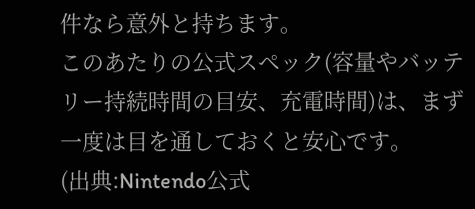件なら意外と持ちます。
このあたりの公式スペック(容量やバッテリー持続時間の目安、充電時間)は、まず一度は目を通しておくと安心です。
(出典:Nintendo公式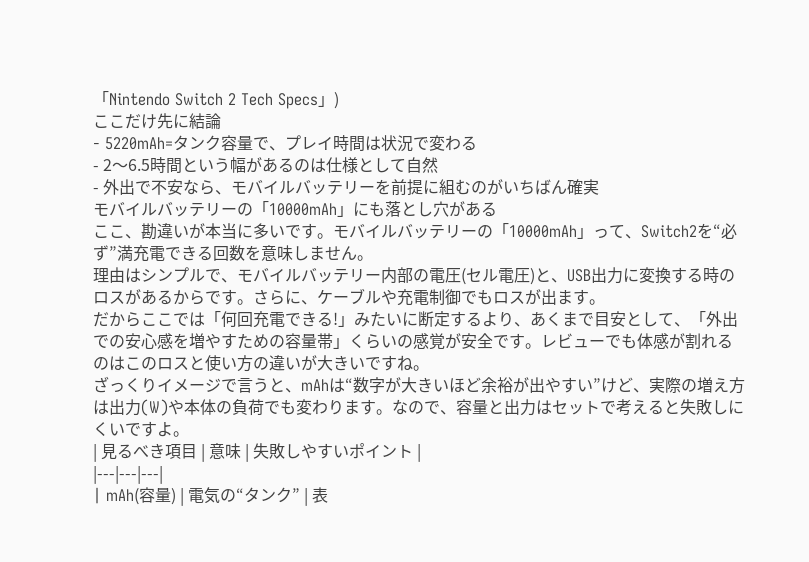「Nintendo Switch 2 Tech Specs」)
ここだけ先に結論
- 5220mAh=タンク容量で、プレイ時間は状況で変わる
- 2〜6.5時間という幅があるのは仕様として自然
- 外出で不安なら、モバイルバッテリーを前提に組むのがいちばん確実
モバイルバッテリーの「10000mAh」にも落とし穴がある
ここ、勘違いが本当に多いです。モバイルバッテリーの「10000mAh」って、Switch2を“必ず”満充電できる回数を意味しません。
理由はシンプルで、モバイルバッテリー内部の電圧(セル電圧)と、USB出力に変換する時のロスがあるからです。さらに、ケーブルや充電制御でもロスが出ます。
だからここでは「何回充電できる!」みたいに断定するより、あくまで目安として、「外出での安心感を増やすための容量帯」くらいの感覚が安全です。レビューでも体感が割れるのはこのロスと使い方の違いが大きいですね。
ざっくりイメージで言うと、mAhは“数字が大きいほど余裕が出やすい”けど、実際の増え方は出力(W)や本体の負荷でも変わります。なので、容量と出力はセットで考えると失敗しにくいですよ。
| 見るべき項目 | 意味 | 失敗しやすいポイント |
|---|---|---|
| mAh(容量) | 電気の“タンク” | 表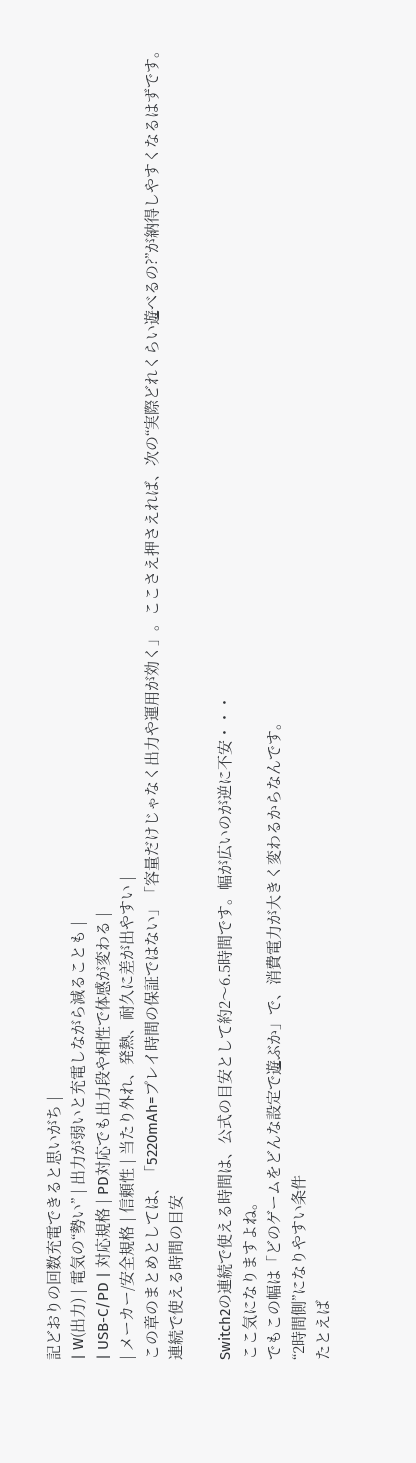記どおりの回数充電できると思いがち |
| W(出力) | 電気の“勢い” | 出力が弱いと充電しながら減ることも |
| USB-C/PD | 対応規格 | PD対応でも出力段や相性で体感が変わる |
| メーカー/安全規格 | 信頼性 | 当たり外れ、発熱、耐久に差が出やすい |
この章のまとめとしては、「5220mAh=プレイ時間の保証ではない」「容量だけじゃなく出力や運用が効く」。ここさえ押さえれば、次の“実際どれくらい遊べるの?”が納得しやすくなるはずです。
連続で使える時間の目安

Switch2の連続で使える時間は、公式の目安として約2〜6.5時間です。幅が広いのが逆に不安・・・
ここ気になりますよね。
でもこの幅は「どのゲームをどんな設定で遊ぶか」で、消費電力が大きく変わるからなんです。
“2時間側”になりやすい条件
たとえば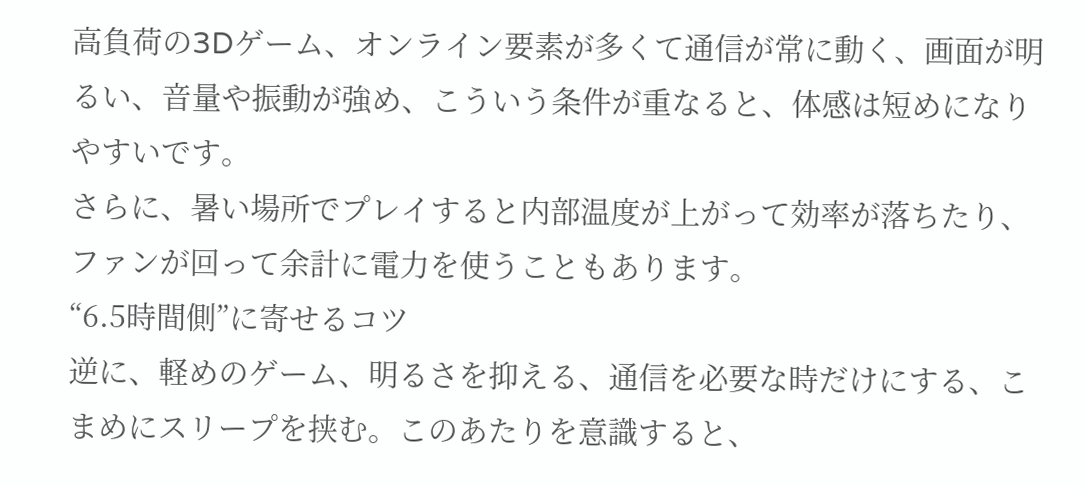高負荷の3Dゲーム、オンライン要素が多くて通信が常に動く、画面が明るい、音量や振動が強め、こういう条件が重なると、体感は短めになりやすいです。
さらに、暑い場所でプレイすると内部温度が上がって効率が落ちたり、ファンが回って余計に電力を使うこともあります。
“6.5時間側”に寄せるコツ
逆に、軽めのゲーム、明るさを抑える、通信を必要な時だけにする、こまめにスリープを挟む。このあたりを意識すると、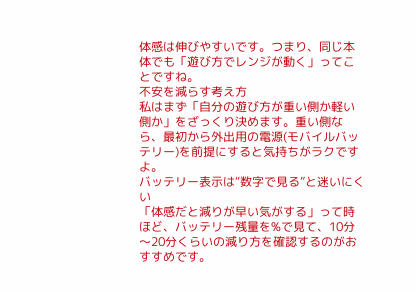体感は伸びやすいです。つまり、同じ本体でも「遊び方でレンジが動く」ってことですね。
不安を減らす考え方
私はまず「自分の遊び方が重い側か軽い側か」をざっくり決めます。重い側なら、最初から外出用の電源(モバイルバッテリー)を前提にすると気持ちがラクですよ。
バッテリー表示は“数字で見る”と迷いにくい
「体感だと減りが早い気がする」って時ほど、バッテリー残量を%で見て、10分〜20分くらいの減り方を確認するのがおすすめです。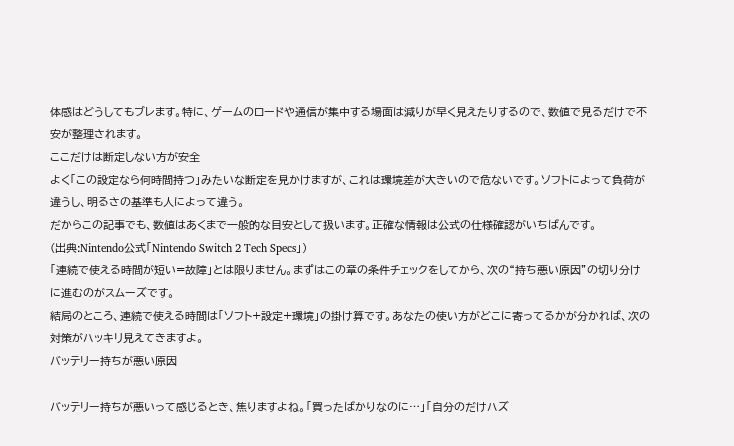体感はどうしてもブレます。特に、ゲームのロードや通信が集中する場面は減りが早く見えたりするので、数値で見るだけで不安が整理されます。
ここだけは断定しない方が安全
よく「この設定なら何時間持つ」みたいな断定を見かけますが、これは環境差が大きいので危ないです。ソフトによって負荷が違うし、明るさの基準も人によって違う。
だからこの記事でも、数値はあくまで一般的な目安として扱います。正確な情報は公式の仕様確認がいちばんです。
(出典:Nintendo公式「Nintendo Switch 2 Tech Specs」)
「連続で使える時間が短い=故障」とは限りません。まずはこの章の条件チェックをしてから、次の“持ち悪い原因”の切り分けに進むのがスムーズです。
結局のところ、連続で使える時間は「ソフト+設定+環境」の掛け算です。あなたの使い方がどこに寄ってるかが分かれば、次の対策がハッキリ見えてきますよ。
バッテリー持ちが悪い原因

バッテリー持ちが悪いって感じるとき、焦りますよね。「買ったばかりなのに…」「自分のだけハズ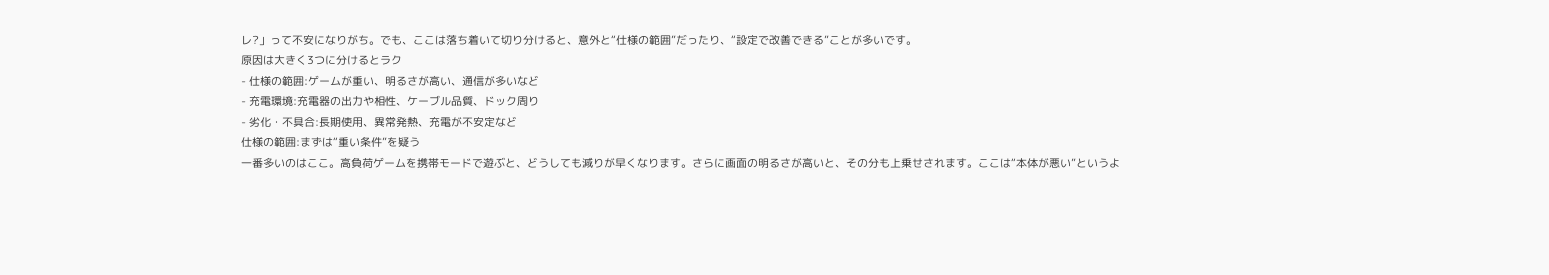レ?」って不安になりがち。でも、ここは落ち着いて切り分けると、意外と“仕様の範囲”だったり、“設定で改善できる”ことが多いです。
原因は大きく3つに分けるとラク
- 仕様の範囲:ゲームが重い、明るさが高い、通信が多いなど
- 充電環境:充電器の出力や相性、ケーブル品質、ドック周り
- 劣化・不具合:長期使用、異常発熱、充電が不安定など
仕様の範囲:まずは“重い条件”を疑う
一番多いのはここ。高負荷ゲームを携帯モードで遊ぶと、どうしても減りが早くなります。さらに画面の明るさが高いと、その分も上乗せされます。ここは“本体が悪い”というよ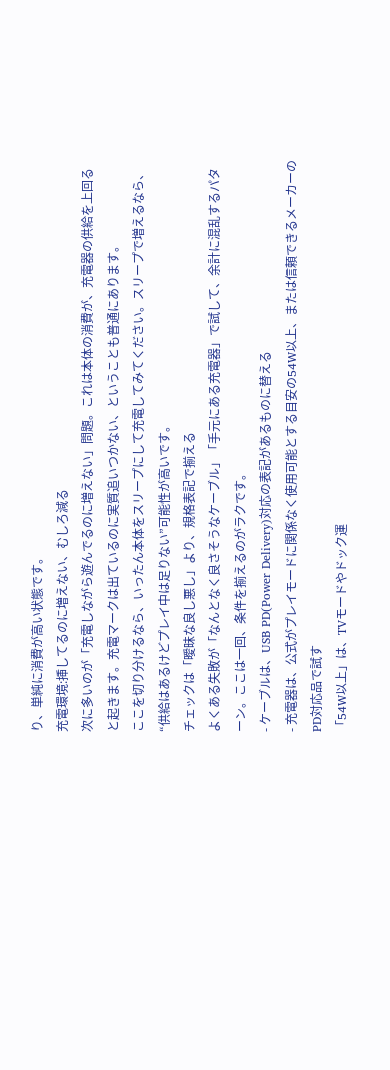り、単純に消費が高い状態です。
充電環境:挿してるのに増えない、むしろ減る
次に多いのが「充電しながら遊んでるのに増えない」問題。これは本体の消費が、充電器の供給を上回ると起きます。充電マークは出ているのに実質追いつかない、ということも普通にあります。
ここを切り分けるなら、いったん本体をスリープにして充電してみてください。スリープで増えるなら、“供給はあるけどプレイ中は足りない”可能性が高いです。
チェックは「曖昧な良し悪し」より、規格表記で揃える
よくある失敗が「なんとなく良さそうなケーブル」「手元にある充電器」で試して、余計に混乱するパターン。ここは一回、条件を揃えるのがラクです。
- ケーブルは、USB PD(Power Delivery)対応の表記があるものに替える
- 充電器は、公式がプレイモードに関係なく使用可能とする目安の54W以上、または信頼できるメーカーのPD対応品で試す
「54W以上」は、TVモードやドック運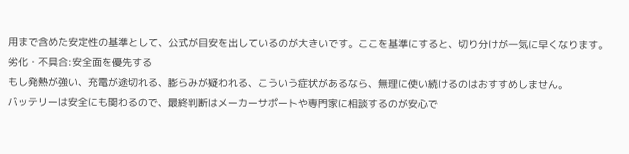用まで含めた安定性の基準として、公式が目安を出しているのが大きいです。ここを基準にすると、切り分けが一気に早くなります。
劣化・不具合:安全面を優先する
もし発熱が強い、充電が途切れる、膨らみが疑われる、こういう症状があるなら、無理に使い続けるのはおすすめしません。
バッテリーは安全にも関わるので、最終判断はメーカーサポートや専門家に相談するのが安心で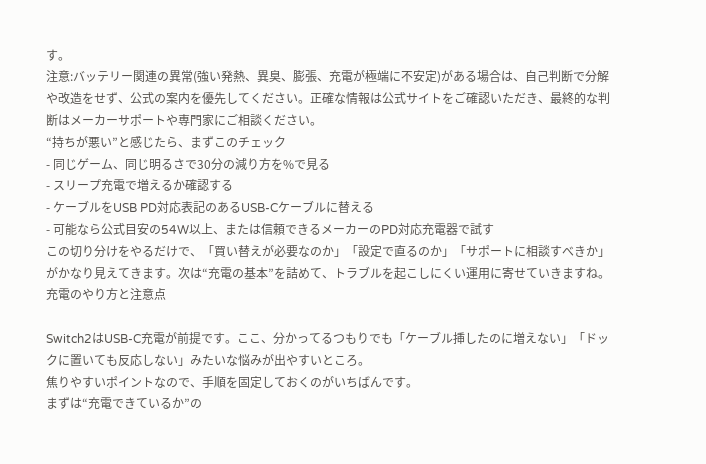す。
注意:バッテリー関連の異常(強い発熱、異臭、膨張、充電が極端に不安定)がある場合は、自己判断で分解や改造をせず、公式の案内を優先してください。正確な情報は公式サイトをご確認いただき、最終的な判断はメーカーサポートや専門家にご相談ください。
“持ちが悪い”と感じたら、まずこのチェック
- 同じゲーム、同じ明るさで30分の減り方を%で見る
- スリープ充電で増えるか確認する
- ケーブルをUSB PD対応表記のあるUSB-Cケーブルに替える
- 可能なら公式目安の54W以上、または信頼できるメーカーのPD対応充電器で試す
この切り分けをやるだけで、「買い替えが必要なのか」「設定で直るのか」「サポートに相談すべきか」がかなり見えてきます。次は“充電の基本”を詰めて、トラブルを起こしにくい運用に寄せていきますね。
充電のやり方と注意点

Switch2はUSB-C充電が前提です。ここ、分かってるつもりでも「ケーブル挿したのに増えない」「ドックに置いても反応しない」みたいな悩みが出やすいところ。
焦りやすいポイントなので、手順を固定しておくのがいちばんです。
まずは“充電できているか”の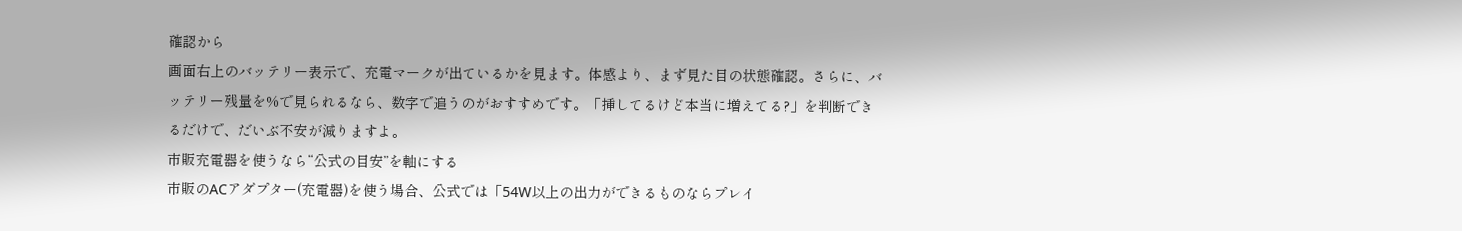確認から
画面右上のバッテリー表示で、充電マークが出ているかを見ます。体感より、まず見た目の状態確認。さらに、バッテリー残量を%で見られるなら、数字で追うのがおすすめです。「挿してるけど本当に増えてる?」を判断できるだけで、だいぶ不安が減りますよ。
市販充電器を使うなら“公式の目安”を軸にする
市販のACアダプター(充電器)を使う場合、公式では「54W以上の出力ができるものならプレイ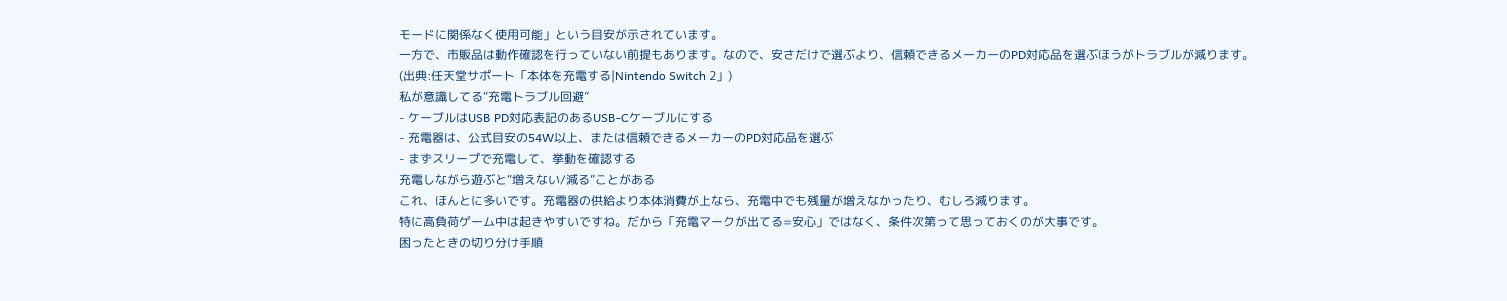モードに関係なく使用可能」という目安が示されています。
一方で、市販品は動作確認を行っていない前提もあります。なので、安さだけで選ぶより、信頼できるメーカーのPD対応品を選ぶほうがトラブルが減ります。
(出典:任天堂サポート「本体を充電する|Nintendo Switch 2」)
私が意識してる“充電トラブル回避”
- ケーブルはUSB PD対応表記のあるUSB-Cケーブルにする
- 充電器は、公式目安の54W以上、または信頼できるメーカーのPD対応品を選ぶ
- まずスリープで充電して、挙動を確認する
充電しながら遊ぶと“増えない/減る”ことがある
これ、ほんとに多いです。充電器の供給より本体消費が上なら、充電中でも残量が増えなかったり、むしろ減ります。
特に高負荷ゲーム中は起きやすいですね。だから「充電マークが出てる=安心」ではなく、条件次第って思っておくのが大事です。
困ったときの切り分け手順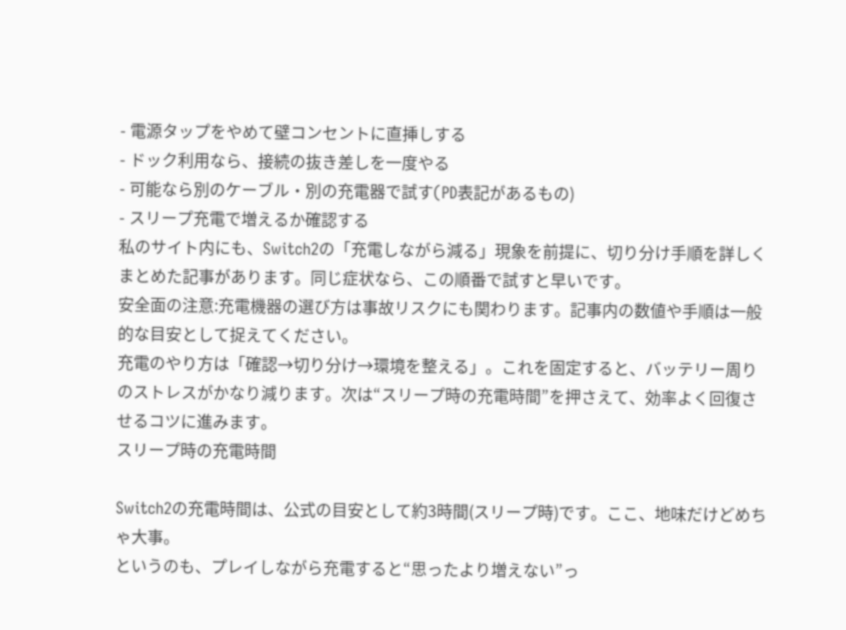- 電源タップをやめて壁コンセントに直挿しする
- ドック利用なら、接続の抜き差しを一度やる
- 可能なら別のケーブル・別の充電器で試す(PD表記があるもの)
- スリープ充電で増えるか確認する
私のサイト内にも、Switch2の「充電しながら減る」現象を前提に、切り分け手順を詳しくまとめた記事があります。同じ症状なら、この順番で試すと早いです。
安全面の注意:充電機器の選び方は事故リスクにも関わります。記事内の数値や手順は一般的な目安として捉えてください。
充電のやり方は「確認→切り分け→環境を整える」。これを固定すると、バッテリー周りのストレスがかなり減ります。次は“スリープ時の充電時間”を押さえて、効率よく回復させるコツに進みます。
スリープ時の充電時間

Switch2の充電時間は、公式の目安として約3時間(スリープ時)です。ここ、地味だけどめちゃ大事。
というのも、プレイしながら充電すると“思ったより増えない”っ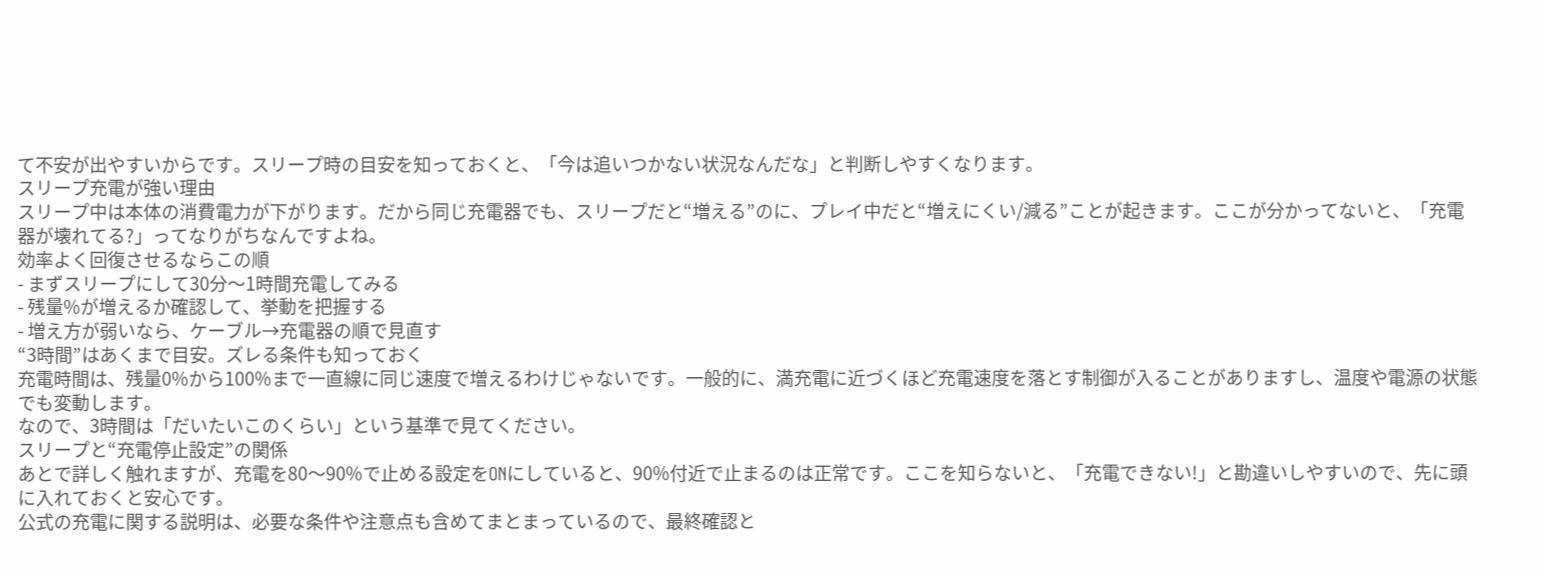て不安が出やすいからです。スリープ時の目安を知っておくと、「今は追いつかない状況なんだな」と判断しやすくなります。
スリープ充電が強い理由
スリープ中は本体の消費電力が下がります。だから同じ充電器でも、スリープだと“増える”のに、プレイ中だと“増えにくい/減る”ことが起きます。ここが分かってないと、「充電器が壊れてる?」ってなりがちなんですよね。
効率よく回復させるならこの順
- まずスリープにして30分〜1時間充電してみる
- 残量%が増えるか確認して、挙動を把握する
- 増え方が弱いなら、ケーブル→充電器の順で見直す
“3時間”はあくまで目安。ズレる条件も知っておく
充電時間は、残量0%から100%まで一直線に同じ速度で増えるわけじゃないです。一般的に、満充電に近づくほど充電速度を落とす制御が入ることがありますし、温度や電源の状態でも変動します。
なので、3時間は「だいたいこのくらい」という基準で見てください。
スリープと“充電停止設定”の関係
あとで詳しく触れますが、充電を80〜90%で止める設定をONにしていると、90%付近で止まるのは正常です。ここを知らないと、「充電できない!」と勘違いしやすいので、先に頭に入れておくと安心です。
公式の充電に関する説明は、必要な条件や注意点も含めてまとまっているので、最終確認と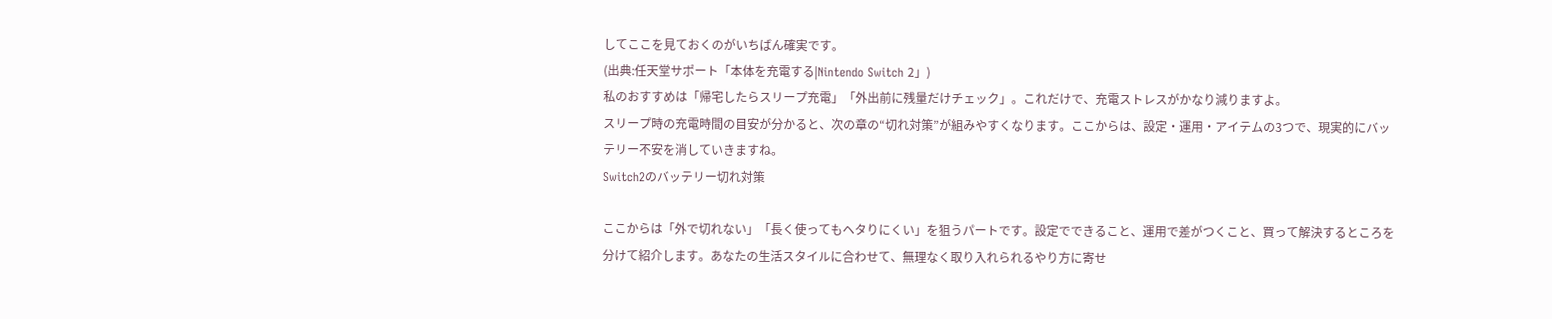してここを見ておくのがいちばん確実です。
(出典:任天堂サポート「本体を充電する|Nintendo Switch 2」)
私のおすすめは「帰宅したらスリープ充電」「外出前に残量だけチェック」。これだけで、充電ストレスがかなり減りますよ。
スリープ時の充電時間の目安が分かると、次の章の“切れ対策”が組みやすくなります。ここからは、設定・運用・アイテムの3つで、現実的にバッテリー不安を消していきますね。
Switch2のバッテリー切れ対策

ここからは「外で切れない」「長く使ってもヘタりにくい」を狙うパートです。設定でできること、運用で差がつくこと、買って解決するところを分けて紹介します。あなたの生活スタイルに合わせて、無理なく取り入れられるやり方に寄せ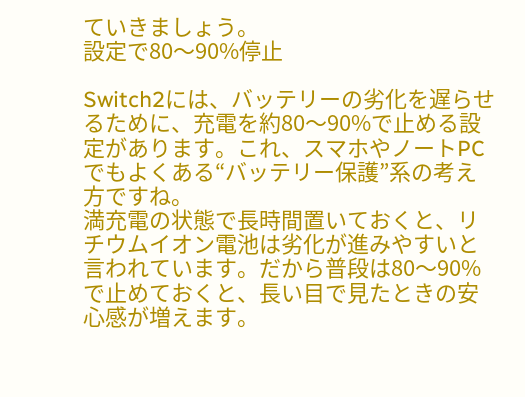ていきましょう。
設定で80〜90%停止

Switch2には、バッテリーの劣化を遅らせるために、充電を約80〜90%で止める設定があります。これ、スマホやノートPCでもよくある“バッテリー保護”系の考え方ですね。
満充電の状態で長時間置いておくと、リチウムイオン電池は劣化が進みやすいと言われています。だから普段は80〜90%で止めておくと、長い目で見たときの安心感が増えます。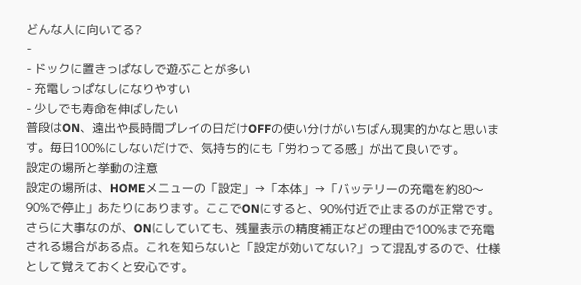どんな人に向いてる?
-
- ドックに置きっぱなしで遊ぶことが多い
- 充電しっぱなしになりやすい
- 少しでも寿命を伸ばしたい
普段はON、遠出や長時間プレイの日だけOFFの使い分けがいちばん現実的かなと思います。毎日100%にしないだけで、気持ち的にも「労わってる感」が出て良いです。
設定の場所と挙動の注意
設定の場所は、HOMEメニューの「設定」→「本体」→「バッテリーの充電を約80〜90%で停止」あたりにあります。ここでONにすると、90%付近で止まるのが正常です。
さらに大事なのが、ONにしていても、残量表示の精度補正などの理由で100%まで充電される場合がある点。これを知らないと「設定が効いてない?」って混乱するので、仕様として覚えておくと安心です。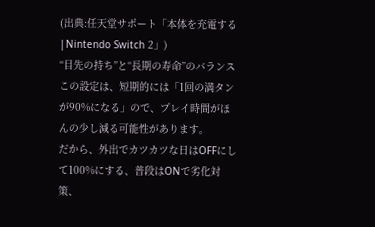(出典:任天堂サポート「本体を充電する|Nintendo Switch 2」)
“目先の持ち”と“長期の寿命”のバランス
この設定は、短期的には「1回の満タンが90%になる」ので、プレイ時間がほんの少し減る可能性があります。
だから、外出でカツカツな日はOFFにして100%にする、普段はONで劣化対策、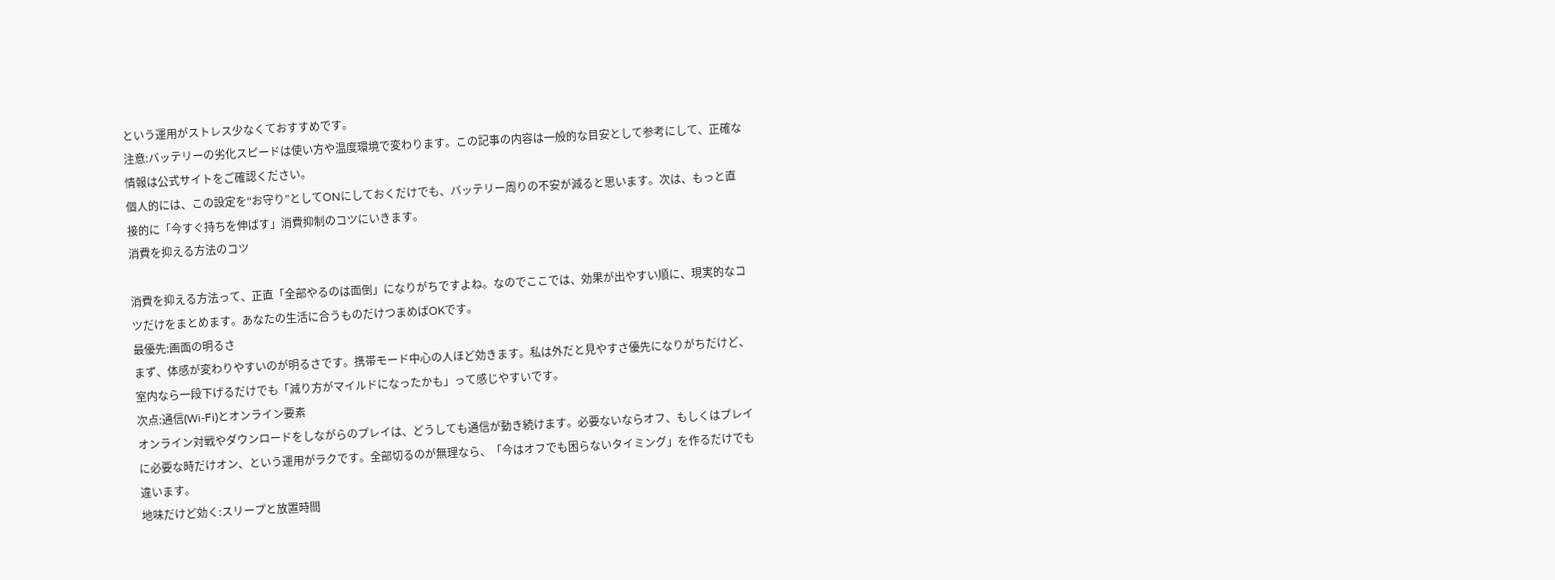という運用がストレス少なくておすすめです。
注意:バッテリーの劣化スピードは使い方や温度環境で変わります。この記事の内容は一般的な目安として参考にして、正確な情報は公式サイトをご確認ください。
個人的には、この設定を“お守り”としてONにしておくだけでも、バッテリー周りの不安が減ると思います。次は、もっと直接的に「今すぐ持ちを伸ばす」消費抑制のコツにいきます。
消費を抑える方法のコツ

消費を抑える方法って、正直「全部やるのは面倒」になりがちですよね。なのでここでは、効果が出やすい順に、現実的なコツだけをまとめます。あなたの生活に合うものだけつまめばOKです。
最優先:画面の明るさ
まず、体感が変わりやすいのが明るさです。携帯モード中心の人ほど効きます。私は外だと見やすさ優先になりがちだけど、室内なら一段下げるだけでも「減り方がマイルドになったかも」って感じやすいです。
次点:通信(Wi-Fi)とオンライン要素
オンライン対戦やダウンロードをしながらのプレイは、どうしても通信が動き続けます。必要ないならオフ、もしくはプレイに必要な時だけオン、という運用がラクです。全部切るのが無理なら、「今はオフでも困らないタイミング」を作るだけでも違います。
地味だけど効く:スリープと放置時間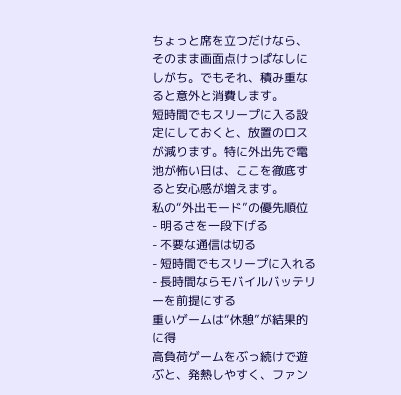ちょっと席を立つだけなら、そのまま画面点けっぱなしにしがち。でもそれ、積み重なると意外と消費します。
短時間でもスリープに入る設定にしておくと、放置のロスが減ります。特に外出先で電池が怖い日は、ここを徹底すると安心感が増えます。
私の“外出モード”の優先順位
- 明るさを一段下げる
- 不要な通信は切る
- 短時間でもスリープに入れる
- 長時間ならモバイルバッテリーを前提にする
重いゲームは“休憩”が結果的に得
高負荷ゲームをぶっ続けで遊ぶと、発熱しやすく、ファン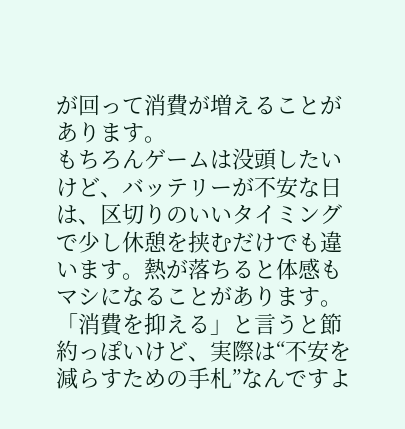が回って消費が増えることがあります。
もちろんゲームは没頭したいけど、バッテリーが不安な日は、区切りのいいタイミングで少し休憩を挟むだけでも違います。熱が落ちると体感もマシになることがあります。
「消費を抑える」と言うと節約っぽいけど、実際は“不安を減らすための手札”なんですよ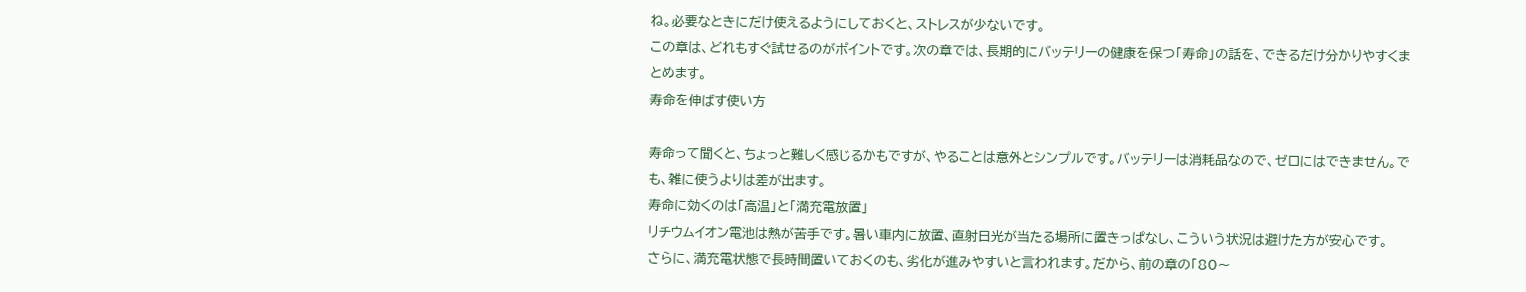ね。必要なときにだけ使えるようにしておくと、ストレスが少ないです。
この章は、どれもすぐ試せるのがポイントです。次の章では、長期的にバッテリーの健康を保つ「寿命」の話を、できるだけ分かりやすくまとめます。
寿命を伸ばす使い方

寿命って聞くと、ちょっと難しく感じるかもですが、やることは意外とシンプルです。バッテリーは消耗品なので、ゼロにはできません。でも、雑に使うよりは差が出ます。
寿命に効くのは「高温」と「満充電放置」
リチウムイオン電池は熱が苦手です。暑い車内に放置、直射日光が当たる場所に置きっぱなし、こういう状況は避けた方が安心です。
さらに、満充電状態で長時間置いておくのも、劣化が進みやすいと言われます。だから、前の章の「80〜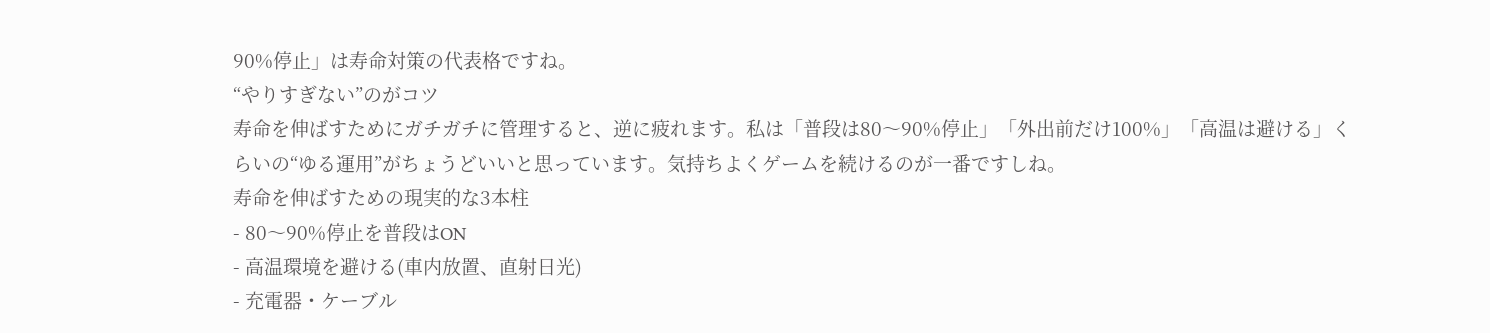90%停止」は寿命対策の代表格ですね。
“やりすぎない”のがコツ
寿命を伸ばすためにガチガチに管理すると、逆に疲れます。私は「普段は80〜90%停止」「外出前だけ100%」「高温は避ける」くらいの“ゆる運用”がちょうどいいと思っています。気持ちよくゲームを続けるのが一番ですしね。
寿命を伸ばすための現実的な3本柱
- 80〜90%停止を普段はON
- 高温環境を避ける(車内放置、直射日光)
- 充電器・ケーブル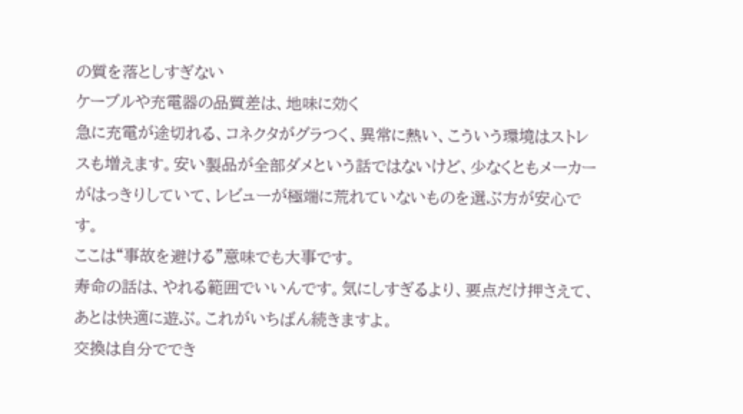の質を落としすぎない
ケーブルや充電器の品質差は、地味に効く
急に充電が途切れる、コネクタがグラつく、異常に熱い、こういう環境はストレスも増えます。安い製品が全部ダメという話ではないけど、少なくともメーカーがはっきりしていて、レビューが極端に荒れていないものを選ぶ方が安心です。
ここは“事故を避ける”意味でも大事です。
寿命の話は、やれる範囲でいいんです。気にしすぎるより、要点だけ押さえて、あとは快適に遊ぶ。これがいちばん続きますよ。
交換は自分ででき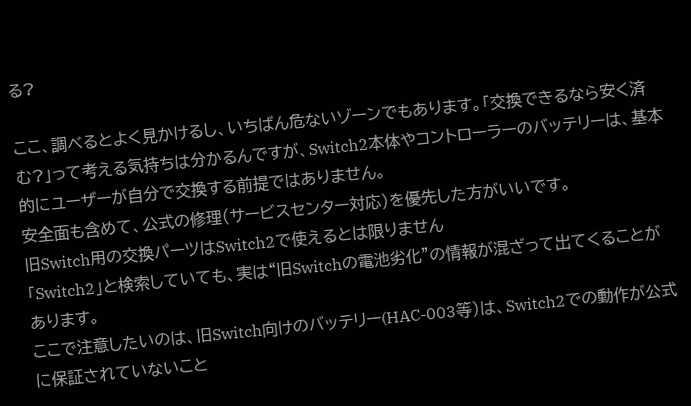る?

ここ、調べるとよく見かけるし、いちばん危ないゾーンでもあります。「交換できるなら安く済む?」って考える気持ちは分かるんですが、Switch2本体やコントローラーのバッテリーは、基本的にユーザーが自分で交換する前提ではありません。
安全面も含めて、公式の修理(サービスセンター対応)を優先した方がいいです。
旧Switch用の交換パーツはSwitch2で使えるとは限りません
「Switch2」と検索していても、実は“旧Switchの電池劣化”の情報が混ざって出てくることがあります。
ここで注意したいのは、旧Switch向けのバッテリー(HAC-003等)は、Switch2での動作が公式に保証されていないこと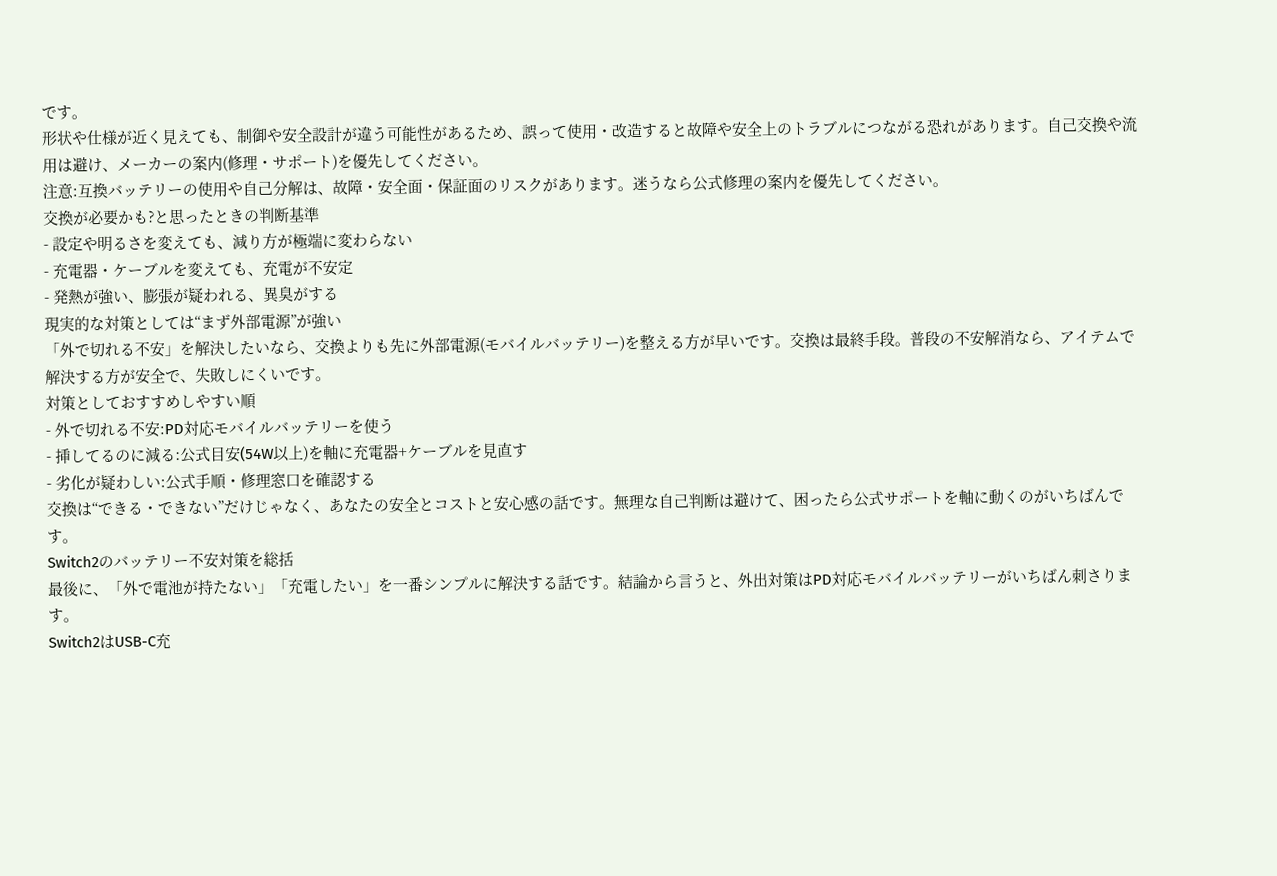です。
形状や仕様が近く見えても、制御や安全設計が違う可能性があるため、誤って使用・改造すると故障や安全上のトラブルにつながる恐れがあります。自己交換や流用は避け、メーカーの案内(修理・サポート)を優先してください。
注意:互換バッテリーの使用や自己分解は、故障・安全面・保証面のリスクがあります。迷うなら公式修理の案内を優先してください。
交換が必要かも?と思ったときの判断基準
- 設定や明るさを変えても、減り方が極端に変わらない
- 充電器・ケーブルを変えても、充電が不安定
- 発熱が強い、膨張が疑われる、異臭がする
現実的な対策としては“まず外部電源”が強い
「外で切れる不安」を解決したいなら、交換よりも先に外部電源(モバイルバッテリー)を整える方が早いです。交換は最終手段。普段の不安解消なら、アイテムで解決する方が安全で、失敗しにくいです。
対策としておすすめしやすい順
- 外で切れる不安:PD対応モバイルバッテリーを使う
- 挿してるのに減る:公式目安(54W以上)を軸に充電器+ケーブルを見直す
- 劣化が疑わしい:公式手順・修理窓口を確認する
交換は“できる・できない”だけじゃなく、あなたの安全とコストと安心感の話です。無理な自己判断は避けて、困ったら公式サポートを軸に動くのがいちばんです。
Switch2のバッテリー不安対策を総括
最後に、「外で電池が持たない」「充電したい」を一番シンプルに解決する話です。結論から言うと、外出対策はPD対応モバイルバッテリーがいちばん刺さります。
Switch2はUSB-C充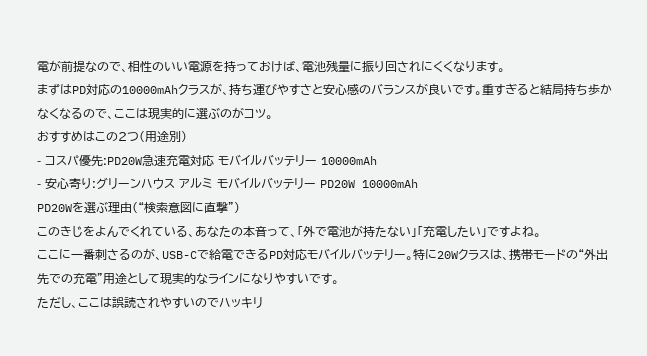電が前提なので、相性のいい電源を持っておけば、電池残量に振り回されにくくなります。
まずはPD対応の10000mAhクラスが、持ち運びやすさと安心感のバランスが良いです。重すぎると結局持ち歩かなくなるので、ここは現実的に選ぶのがコツ。
おすすめはこの2つ(用途別)
- コスパ優先:PD20W急速充電対応 モバイルバッテリー 10000mAh
- 安心寄り:グリーンハウス アルミ モバイルバッテリー PD20W 10000mAh
PD20Wを選ぶ理由(“検索意図に直撃”)
このきじをよんでくれている、あなたの本音って、「外で電池が持たない」「充電したい」ですよね。
ここに一番刺さるのが、USB-Cで給電できるPD対応モバイルバッテリー。特に20Wクラスは、携帯モードの“外出先での充電”用途として現実的なラインになりやすいです。
ただし、ここは誤読されやすいのでハッキリ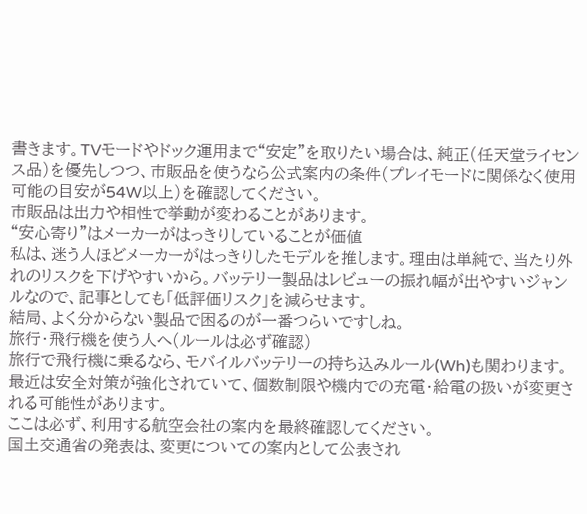書きます。TVモードやドック運用まで“安定”を取りたい場合は、純正(任天堂ライセンス品)を優先しつつ、市販品を使うなら公式案内の条件(プレイモードに関係なく使用可能の目安が54W以上)を確認してください。
市販品は出力や相性で挙動が変わることがあります。
“安心寄り”はメーカーがはっきりしていることが価値
私は、迷う人ほどメーカーがはっきりしたモデルを推します。理由は単純で、当たり外れのリスクを下げやすいから。バッテリー製品はレビューの振れ幅が出やすいジャンルなので、記事としても「低評価リスク」を減らせます。
結局、よく分からない製品で困るのが一番つらいですしね。
旅行・飛行機を使う人へ(ルールは必ず確認)
旅行で飛行機に乗るなら、モバイルバッテリーの持ち込みルール(Wh)も関わります。最近は安全対策が強化されていて、個数制限や機内での充電・給電の扱いが変更される可能性があります。
ここは必ず、利用する航空会社の案内を最終確認してください。
国土交通省の発表は、変更についての案内として公表され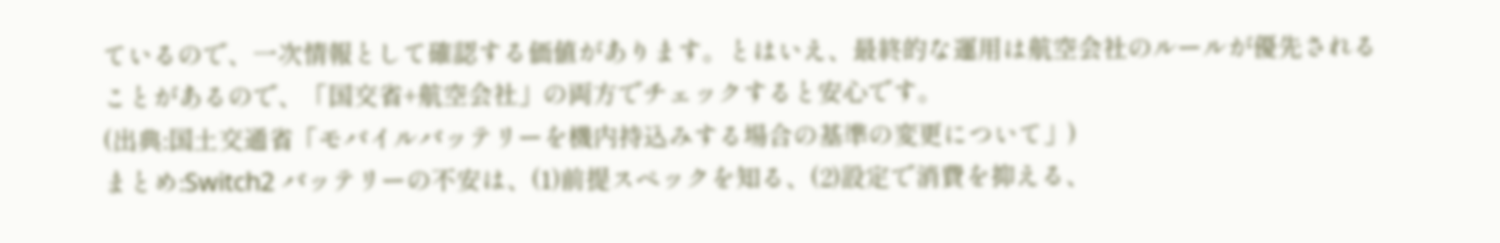ているので、一次情報として確認する価値があります。とはいえ、最終的な運用は航空会社のルールが優先されることがあるので、「国交省+航空会社」の両方でチェックすると安心です。
(出典:国土交通省「モバイルバッテリーを機内持込みする場合の基準の変更について」)
まとめ:Switch2 バッテリーの不安は、(1)前提スペックを知る、(2)設定で消費を抑える、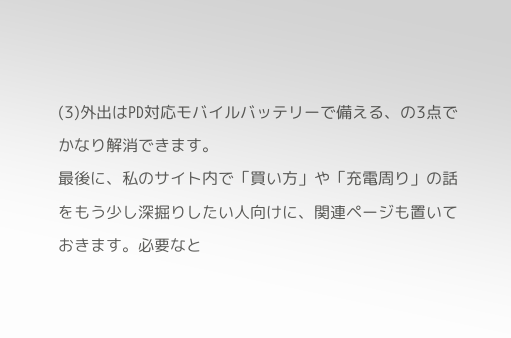(3)外出はPD対応モバイルバッテリーで備える、の3点でかなり解消できます。
最後に、私のサイト内で「買い方」や「充電周り」の話をもう少し深掘りしたい人向けに、関連ページも置いておきます。必要なと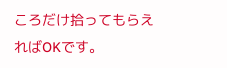ころだけ拾ってもらえればOKです。